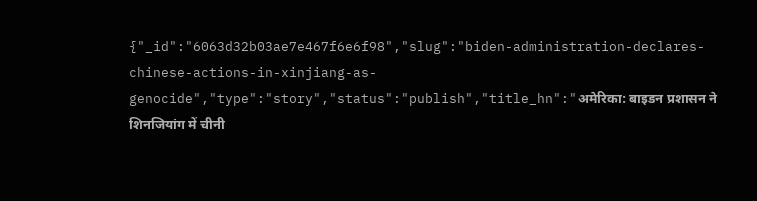{"_id":"6063d32b03ae7e467f6e6f98","slug":"biden-administration-declares-chinese-actions-in-xinjiang-as-genocide","type":"story","status":"publish","title_hn":"अमेरिका: बाइडन प्रशासन ने शिनजियांग में चीनी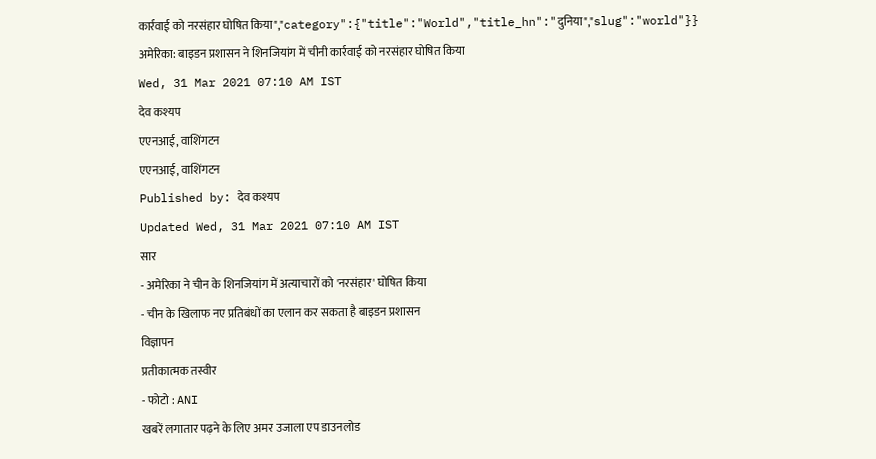कार्रवाई को नरसंहार घोषित किया","category":{"title":"World","title_hn":"दुनिया","slug":"world"}}
अमेरिका: बाइडन प्रशासन ने शिनजियांग में चीनी कार्रवाई को नरसंहार घोषित किया
Wed, 31 Mar 2021 07:10 AM IST
देव कश्यप
एएनआई, वाशिंगटन
एएनआई, वाशिंगटन
Published by: देव कश्यप
Updated Wed, 31 Mar 2021 07:10 AM IST
सार
- अमेरिका ने चीन के शिनजियांग में अत्याचारों को 'नरसंहार' घोषित किया
- चीन के खिलाफ नए प्रतिबंधों का एलान कर सकता है बाइडन प्रशासन
विज्ञापन
प्रतीकात्मक तस्वीर
- फोटो : ANI
खबरें लगातार पढ़ने के लिए अमर उजाला एप डाउनलोड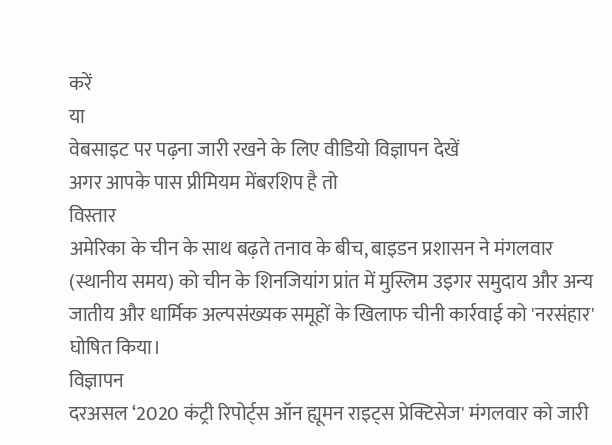करें
या
वेबसाइट पर पढ़ना जारी रखने के लिए वीडियो विज्ञापन देखें
अगर आपके पास प्रीमियम मेंबरशिप है तो
विस्तार
अमेरिका के चीन के साथ बढ़ते तनाव के बीच, बाइडन प्रशासन ने मंगलवार (स्थानीय समय) को चीन के शिनजियांग प्रांत में मुस्लिम उइगर समुदाय और अन्य जातीय और धार्मिक अल्पसंख्यक समूहों के खिलाफ चीनी कार्रवाई को 'नरसंहार' घोषित किया।
विज्ञापन
दरअसल ‘2020 कंट्री रिपोर्ट्स ऑन ह्यूमन राइट्स प्रेक्टिसेज' मंगलवार को जारी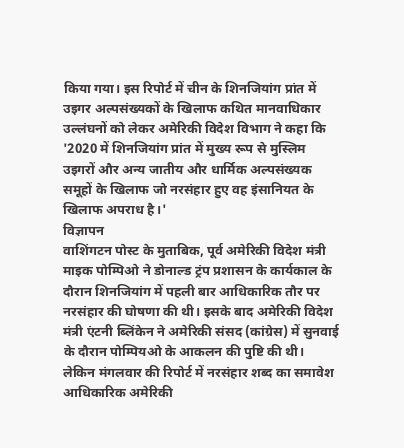किया गया। इस रिपोर्ट में चीन के शिनजियांग प्रांत में उइगर अल्पसंख्यकों के खिलाफ कथित मानवाधिकार उल्लंघनों को लेकर अमेरिकी विदेश विभाग ने कहा कि '2020 में शिनजियांग प्रांत में मुख्य रूप से मुस्लिम उइगरों और अन्य जातीय और धार्मिक अल्पसंख्यक समूहों के खिलाफ जो नरसंहार हुए वह इंसानियत के खिलाफ अपराध है।'
विज्ञापन
वाशिंगटन पोस्ट के मुताबिक, पूर्व अमेरिकी विदेश मंत्री माइक पोम्पिओ ने डोनाल्ड ट्रंप प्रशासन के कार्यकाल के दौरान शिनजियांग में पहली बार आधिकारिक तौर पर नरसंहार की घोषणा की थी। इसके बाद अमेरिकी विदेश मंत्री एंटनी ब्लिंकेन ने अमेरिकी संसद (कांग्रेस) में सुनवाई के दौरान पोम्पियओ के आकलन की पुष्टि की थी। लेकिन मंगलवार की रिपोर्ट में नरसंहार शब्द का समावेश आधिकारिक अमेरिकी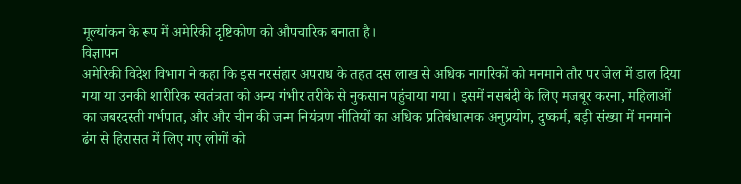मूल्यांकन के रूप में अमेरिकी दृष्टिकोण को औपचारिक बनाता है।
विज्ञापन
अमेरिकी विदेश विभाग ने कहा कि इस नरसंहार अपराध के तहत दस लाख से अधिक नागरिकों को मनमाने तौर पर जेल में डाल दिया गया या उनकी शारीरिक स्वतंत्रता को अन्य गंभीर तरीके से नुकसान पहुंचाया गया। इसमें नसबंदी के लिए मजबूर करना, महिलाओं का जबरदस्ती गर्भपात, और और चीन की जन्म नियंत्रण नीतियों का अधिक प्रतिबंधात्मक अनुप्रयोग, दुष्कर्म, बड़ी संख्या में मनमाने ढंग से हिरासत में लिए गए लोगों को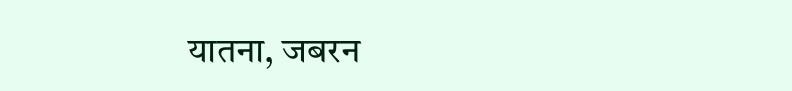यातना, जबरन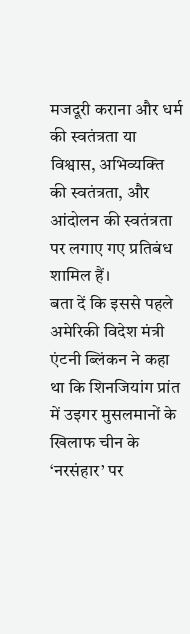मजदूरी कराना और धर्म की स्वतंत्रता या विश्वास, अभिव्यक्ति की स्वतंत्रता, और आंदोलन की स्वतंत्रता पर लगाए गए प्रतिबंध शामिल हैं।
बता दें कि इससे पहले अमेरिकी विदेश मंत्री एंटनी ब्लिंकन ने कहा था कि शिनजियांग प्रांत में उइगर मुसलमानों के खिलाफ चीन के ‘नरसंहार’ पर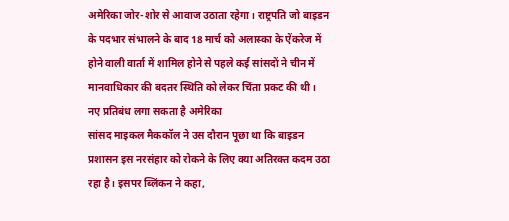अमेरिका जोर-शोर से आवाज उठाता रहेगा। राष्ट्रपति जो बाइडन के पदभार संभालने के बाद 18 मार्च को अलास्का के ऐंकरेज में होने वाली वार्ता में शामिल होने से पहले कई सांसदों ने चीन में मानवाधिकार की बदतर स्थिति को लेकर चिंता प्रकट की थी।
नए प्रतिबंध लगा सकता है अमेरिका
सांसद माइकल मैककॉल ने उस दौरान पूछा था कि बाइडन प्रशासन इस नरसंहार को रोकने के लिए क्या अतिरक्त कदम उठा रहा है। इसपर ब्लिंकन ने कहा,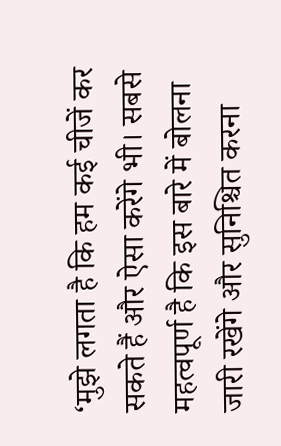‘मुझे लगता है कि हम कई चीजें कर सकते हैं और ऐसा करेंगे भी। सबसे महत्वपूर्ण है कि इस बारे में बोलना जारी रखेंगे और सुनिश्चित करना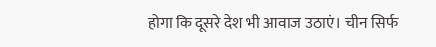होगा कि दूसरे देश भी आवाज उठाएं। चीन सिर्फ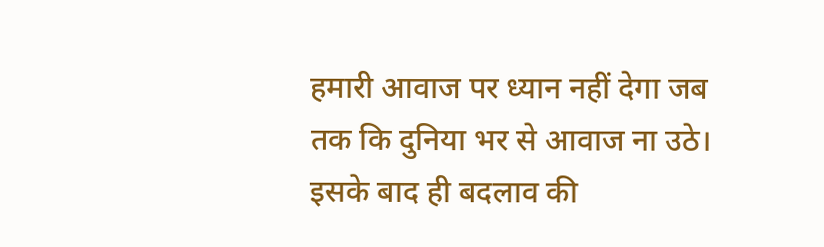हमारी आवाज पर ध्यान नहीं देगा जब तक कि दुनिया भर से आवाज ना उठे। इसके बाद ही बदलाव की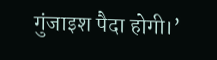गुंजाइश पैदा होगी।’